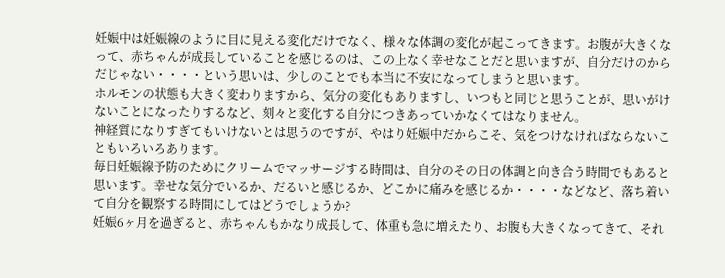妊娠中は妊娠線のように目に見える変化だけでなく、様々な体調の変化が起こってきます。お腹が大きくなって、赤ちゃんが成長していることを感じるのは、この上なく幸せなことだと思いますが、自分だけのからだじゃない・・・・という思いは、少しのことでも本当に不安になってしまうと思います。
ホルモンの状態も大きく変わりますから、気分の変化もありますし、いつもと同じと思うことが、思いがけないことになったりするなど、刻々と変化する自分につきあっていかなくてはなりません。
神経質になりすぎてもいけないとは思うのですが、やはり妊娠中だからこそ、気をつけなければならないこともいろいろあります。
毎日妊娠線予防のためにクリームでマッサージする時間は、自分のその日の体調と向き合う時間でもあると思います。幸せな気分でいるか、だるいと感じるか、どこかに痛みを感じるか・・・・などなど、落ち着いて自分を観察する時間にしてはどうでしょうか?
妊娠6ヶ月を過ぎると、赤ちゃんもかなり成長して、体重も急に増えたり、お腹も大きくなってきて、それ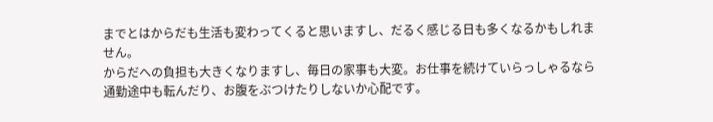までとはからだも生活も変わってくると思いますし、だるく感じる日も多くなるかもしれません。
からだへの負担も大きくなりますし、毎日の家事も大変。お仕事を続けていらっしゃるなら通勤途中も転んだり、お腹をぶつけたりしないか心配です。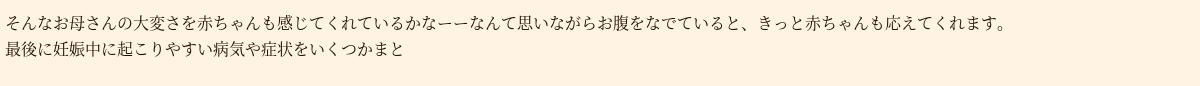そんなお母さんの大変さを赤ちゃんも感じてくれているかなーーなんて思いながらお腹をなでていると、きっと赤ちゃんも応えてくれます。
最後に妊娠中に起こりやすい病気や症状をいくつかまと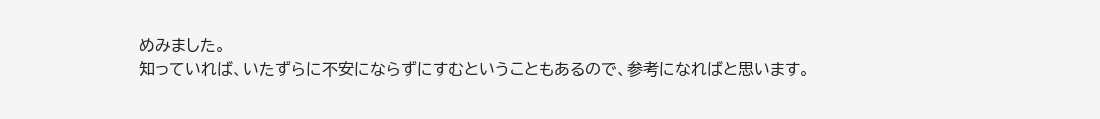めみました。
知っていれば、いたずらに不安にならずにすむということもあるので、参考になればと思います。